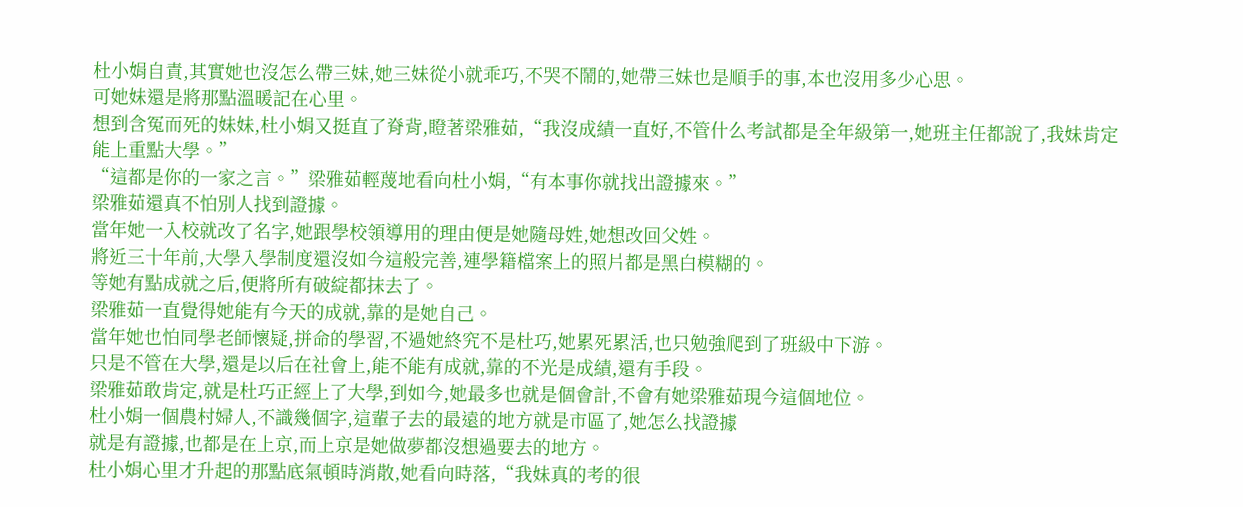杜小娟自責,其實她也沒怎么帶三妹,她三妹從小就乖巧,不哭不鬧的,她帶三妹也是順手的事,本也沒用多少心思。
可她妹還是將那點溫暖記在心里。
想到含冤而死的妹妹,杜小娟又挺直了脊背,瞪著梁雅茹,“我沒成績一直好,不管什么考試都是全年級第一,她班主任都說了,我妹肯定能上重點大學。”
“這都是你的一家之言。”梁雅茹輕蔑地看向杜小娟,“有本事你就找出證據來。”
梁雅茹還真不怕別人找到證據。
當年她一入校就改了名字,她跟學校領導用的理由便是她隨母姓,她想改回父姓。
將近三十年前,大學入學制度還沒如今這般完善,連學籍檔案上的照片都是黑白模糊的。
等她有點成就之后,便將所有破綻都抹去了。
梁雅茹一直覺得她能有今天的成就,靠的是她自己。
當年她也怕同學老師懷疑,拼命的學習,不過她終究不是杜巧,她累死累活,也只勉強爬到了班級中下游。
只是不管在大學,還是以后在社會上,能不能有成就,靠的不光是成績,還有手段。
梁雅茹敢肯定,就是杜巧正經上了大學,到如今,她最多也就是個會計,不會有她梁雅茹現今這個地位。
杜小娟一個農村婦人,不識幾個字,這輩子去的最遠的地方就是市區了,她怎么找證據
就是有證據,也都是在上京,而上京是她做夢都沒想過要去的地方。
杜小娟心里才升起的那點底氣頓時消散,她看向時落,“我妹真的考的很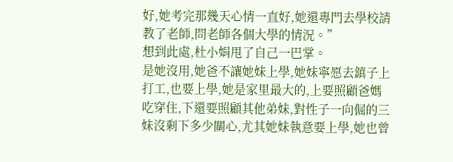好,她考完那幾天心情一直好,她還專門去學校請教了老師,問老師各個大學的情況。”
想到此處,杜小娟甩了自己一巴掌。
是她沒用,她爸不讓她妹上學,她妹寧愿去鎮子上打工,也要上學,她是家里最大的,上要照顧爸媽吃穿住,下還要照顧其他弟妹,對性子一向倔的三妹沒剩下多少關心,尤其她妹執意要上學,她也曾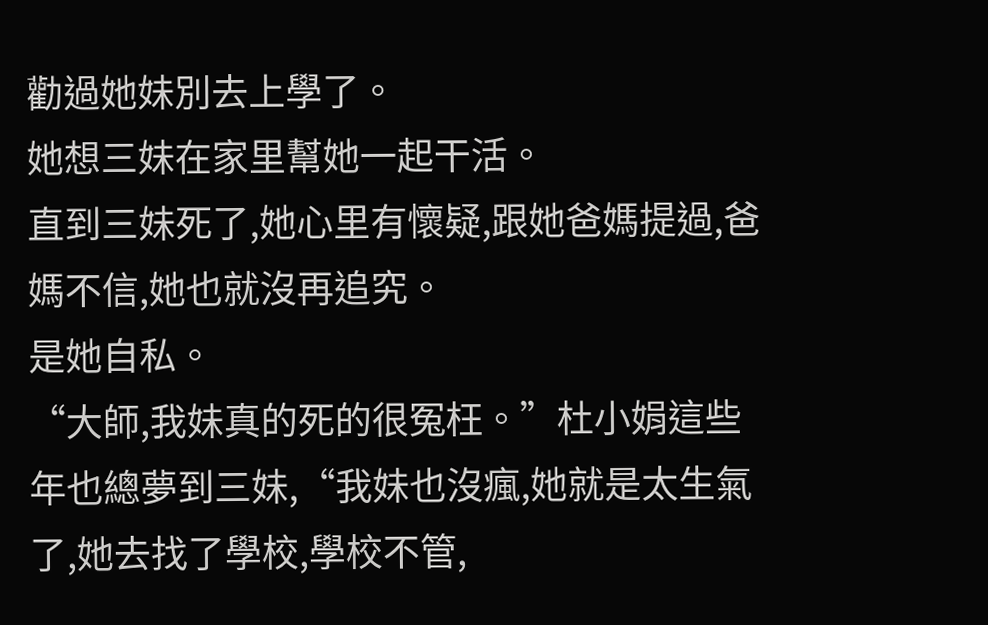勸過她妹別去上學了。
她想三妹在家里幫她一起干活。
直到三妹死了,她心里有懷疑,跟她爸媽提過,爸媽不信,她也就沒再追究。
是她自私。
“大師,我妹真的死的很冤枉。”杜小娟這些年也總夢到三妹,“我妹也沒瘋,她就是太生氣了,她去找了學校,學校不管,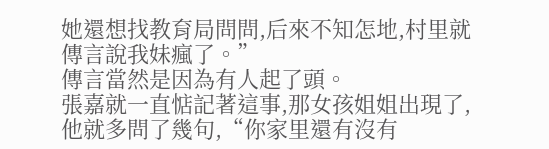她還想找教育局問問,后來不知怎地,村里就傳言說我妹瘋了。”
傳言當然是因為有人起了頭。
張嘉就一直惦記著這事,那女孩姐姐出現了,他就多問了幾句,“你家里還有沒有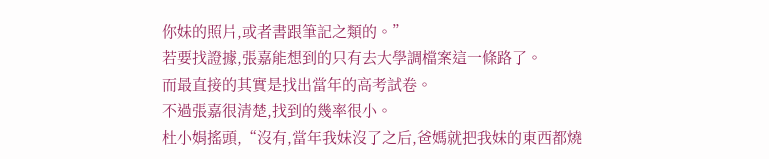你妹的照片,或者書跟筆記之類的。”
若要找證據,張嘉能想到的只有去大學調檔案這一條路了。
而最直接的其實是找出當年的高考試卷。
不過張嘉很清楚,找到的幾率很小。
杜小娟搖頭,“沒有,當年我妹沒了之后,爸媽就把我妹的東西都燒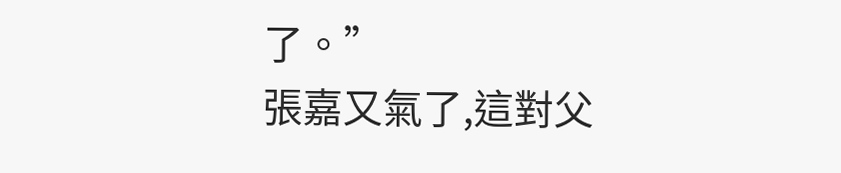了。”
張嘉又氣了,這對父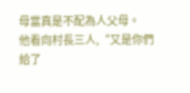母當真是不配為人父母。
他看向村長三人,“又是你們給了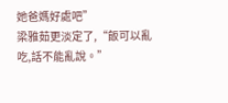她爸媽好處吧”
梁雅茹更淡定了,“飯可以亂吃,話不能亂說。”